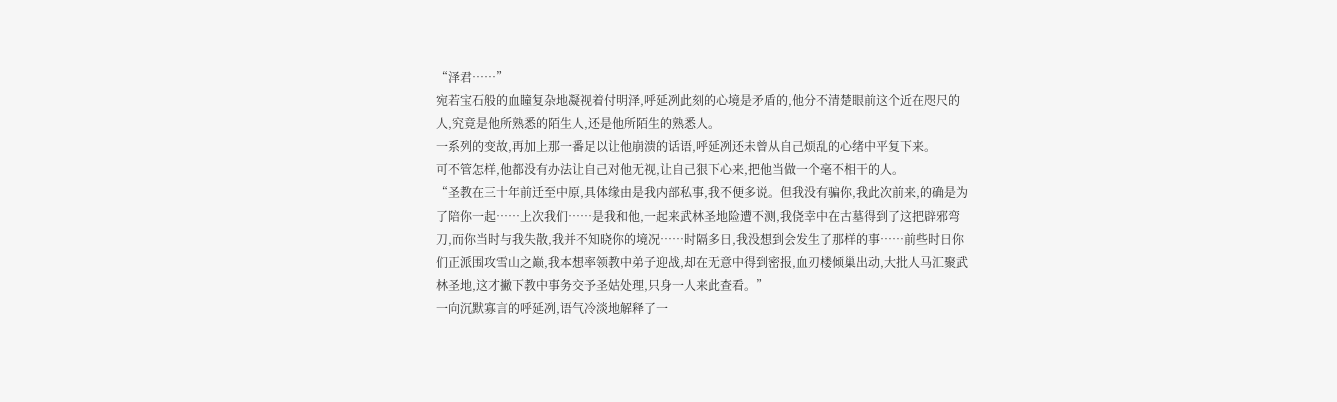“泽君……”
宛若宝石般的血瞳复杂地凝视着付明泽,呼延冽此刻的心境是矛盾的,他分不清楚眼前这个近在咫尺的人,究竟是他所熟悉的陌生人,还是他所陌生的熟悉人。
一系列的变故,再加上那一番足以让他崩溃的话语,呼延冽还未曾从自己烦乱的心绪中平复下来。
可不管怎样,他都没有办法让自己对他无视,让自己狠下心来,把他当做一个毫不相干的人。
“圣教在三十年前迁至中原,具体缘由是我内部私事,我不便多说。但我没有骗你,我此次前来,的确是为了陪你一起……上次我们……是我和他,一起来武林圣地险遭不测,我侥幸中在古墓得到了这把辟邪弯刀,而你当时与我失散,我并不知晓你的境况……时隔多日,我没想到会发生了那样的事……前些时日你们正派围攻雪山之巅,我本想率领教中弟子迎战,却在无意中得到密报,血刃楼倾巢出动,大批人马汇聚武林圣地,这才撇下教中事务交予圣姑处理,只身一人来此查看。”
一向沉默寡言的呼延冽,语气冷淡地解释了一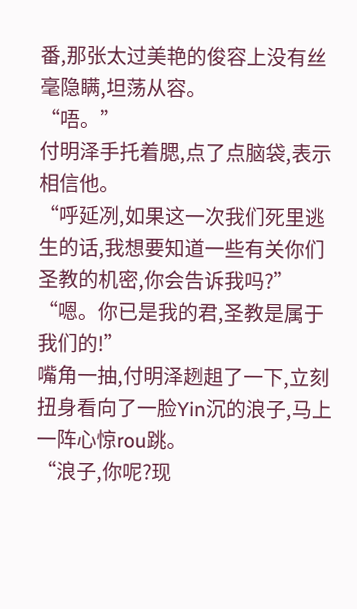番,那张太过美艳的俊容上没有丝毫隐瞒,坦荡从容。
“唔。”
付明泽手托着腮,点了点脑袋,表示相信他。
“呼延冽,如果这一次我们死里逃生的话,我想要知道一些有关你们圣教的机密,你会告诉我吗?”
“嗯。你已是我的君,圣教是属于我们的!”
嘴角一抽,付明泽趔趄了一下,立刻扭身看向了一脸Yin沉的浪子,马上一阵心惊rou跳。
“浪子,你呢?现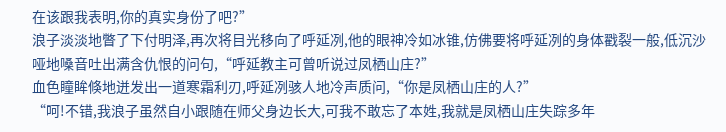在该跟我表明,你的真实身份了吧?”
浪子淡淡地瞥了下付明泽,再次将目光移向了呼延冽,他的眼神冷如冰锥,仿佛要将呼延冽的身体戳裂一般,低沉沙哑地嗓音吐出满含仇恨的问句,“呼延教主可曾听说过凤栖山庄?”
血色瞳眸倏地迸发出一道寒霜利刃,呼延冽骇人地冷声质问,“你是凤栖山庄的人?”
“呵!不错,我浪子虽然自小跟随在师父身边长大,可我不敢忘了本姓,我就是凤栖山庄失踪多年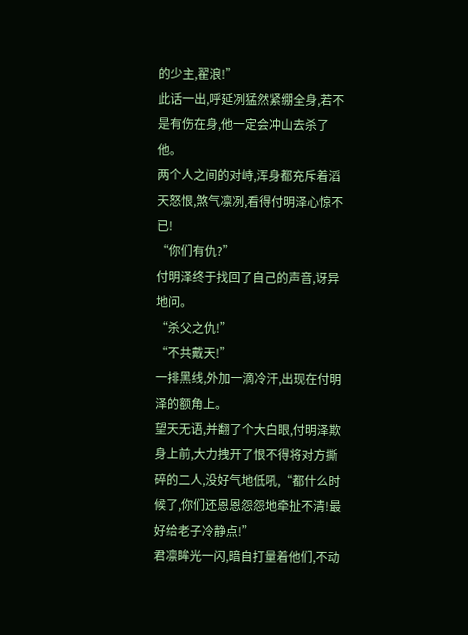的少主,翟浪!”
此话一出,呼延冽猛然紧绷全身,若不是有伤在身,他一定会冲山去杀了他。
两个人之间的对峙,浑身都充斥着滔天怒恨,煞气凛冽,看得付明泽心惊不已!
“你们有仇?”
付明泽终于找回了自己的声音,讶异地问。
“杀父之仇!”
“不共戴天!”
一排黑线,外加一滴冷汗,出现在付明泽的额角上。
望天无语,并翻了个大白眼,付明泽欺身上前,大力拽开了恨不得将对方撕碎的二人,没好气地低吼,“都什么时候了,你们还恩恩怨怨地牵扯不清!最好给老子冷静点!”
君凛眸光一闪,暗自打量着他们,不动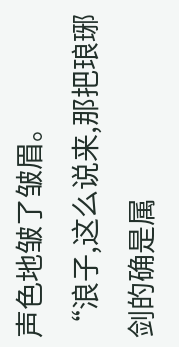声色地皱了皱眉。
“浪子,这么说来,那把琅琊剑的确是属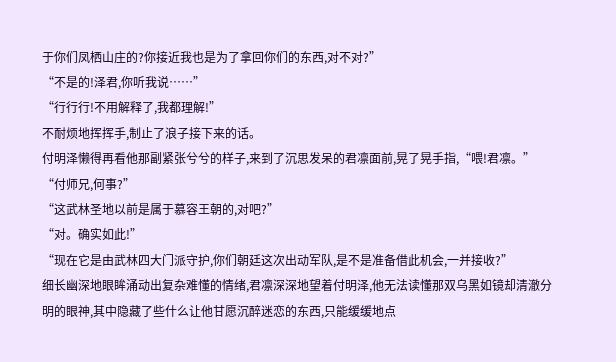于你们凤栖山庄的?你接近我也是为了拿回你们的东西,对不对?”
“不是的!泽君,你听我说……”
“行行行!不用解释了,我都理解!”
不耐烦地挥挥手,制止了浪子接下来的话。
付明泽懒得再看他那副紧张兮兮的样子,来到了沉思发呆的君凛面前,晃了晃手指,“喂!君凛。”
“付师兄,何事?”
“这武林圣地以前是属于慕容王朝的,对吧?”
“对。确实如此!”
“现在它是由武林四大门派守护,你们朝廷这次出动军队,是不是准备借此机会,一并接收?”
细长幽深地眼眸涌动出复杂难懂的情绪,君凛深深地望着付明泽,他无法读懂那双乌黑如镜却清澈分明的眼神,其中隐藏了些什么让他甘愿沉醉迷恋的东西,只能缓缓地点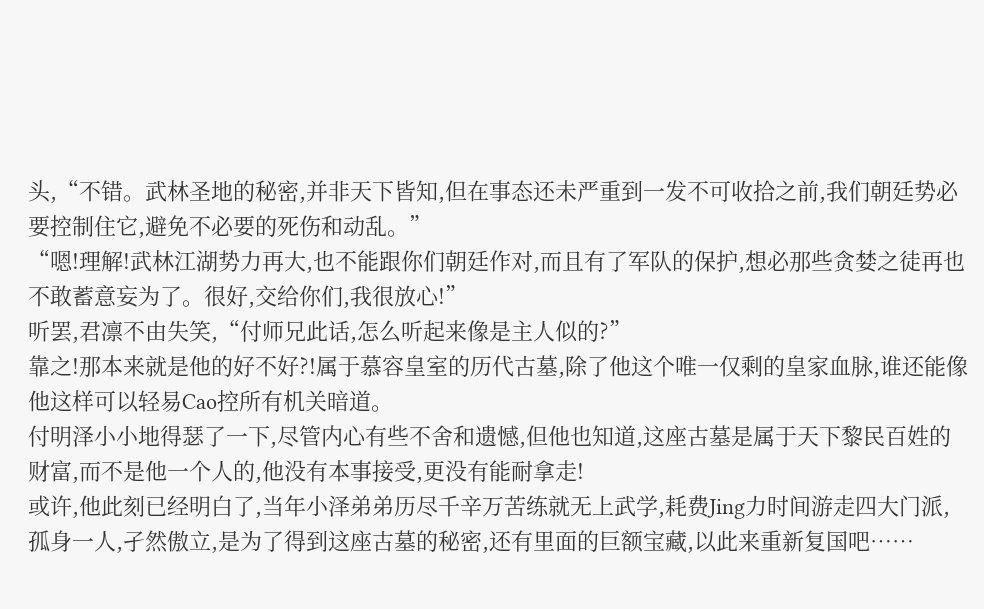头,“不错。武林圣地的秘密,并非天下皆知,但在事态还未严重到一发不可收拾之前,我们朝廷势必要控制住它,避免不必要的死伤和动乱。”
“嗯!理解!武林江湖势力再大,也不能跟你们朝廷作对,而且有了军队的保护,想必那些贪婪之徒再也不敢蓄意妄为了。很好,交给你们,我很放心!”
听罢,君凛不由失笑,“付师兄此话,怎么听起来像是主人似的?”
靠之!那本来就是他的好不好?!属于慕容皇室的历代古墓,除了他这个唯一仅剩的皇家血脉,谁还能像他这样可以轻易Cao控所有机关暗道。
付明泽小小地得瑟了一下,尽管内心有些不舍和遗憾,但他也知道,这座古墓是属于天下黎民百姓的财富,而不是他一个人的,他没有本事接受,更没有能耐拿走!
或许,他此刻已经明白了,当年小泽弟弟历尽千辛万苦练就无上武学,耗费Jing力时间游走四大门派,孤身一人,孑然傲立,是为了得到这座古墓的秘密,还有里面的巨额宝藏,以此来重新复国吧……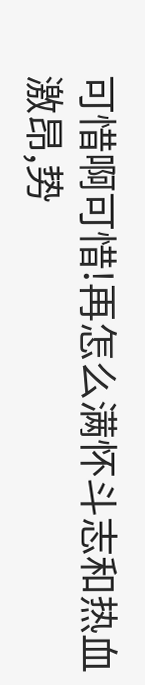可惜啊可惜!再怎么满怀斗志和热血激昂,势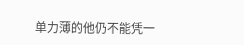单力薄的他仍不能凭一